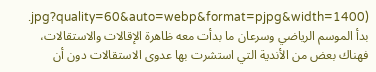.jpg?quality=60&auto=webp&format=pjpg&width=1400)
بدأ الموسم الرياضي وسرعان ما بدأت معه ظاهرة الإقالات والاستقالات، فهناك بعض من الأندية التي استشرت بها عدوى الاستقالات دون أن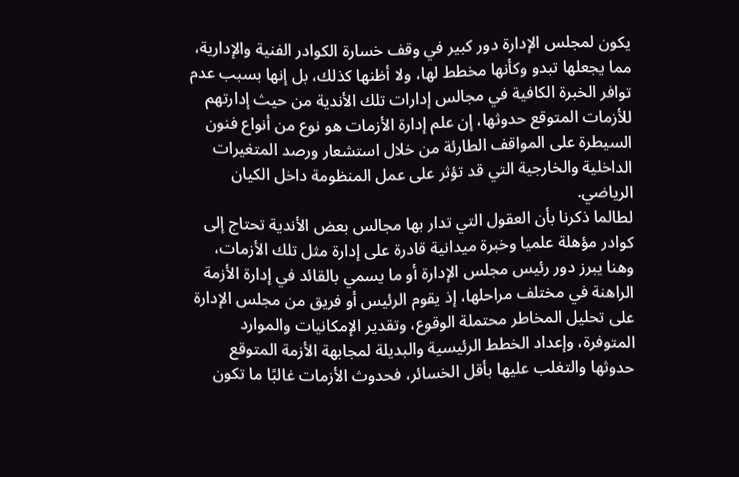يكون لمجلس الإدارة دور كبير في وقف خسارة الكوادر الفنية والإدارية، مما يجعلها تبدو وكأنها مخطط لها، ولا أظنها كذلك، بل إنها بسبب عدم توافر الخبرة الكافية في مجالس إدارات تلك الأندية من حيث إدارتهم للأزمات المتوقع حدوثها، إن علم إدارة الأزمات هو نوع من أنواع فنون السيطرة على المواقف الطارئة من خلال استشعار ورصد المتغيرات الداخلية والخارجية التي قد تؤثر على عمل المنظومة داخل الكيان الرياضي.
لطالما ذكرنا بأن العقول التي تدار بها مجالس بعض الأندية تحتاج إلى كوادر مؤهلة علميا وخبرة ميدانية قادرة على إدارة مثل تلك الأزمات، وهنا يبرز دور رئيس مجلس الإدارة أو ما يسمي بالقائد في إدارة الأزمة الراهنة في مختلف مراحلها، إذ يقوم الرئيس أو فريق من مجلس الإدارة على تحليل المخاطر محتملة الوقوع، وتقدير الإمكانيات والموارد المتوفرة، وإعداد الخطط الرئيسية والبديلة لمجابهة الأزمة المتوقع حدوثها والتغلب عليها بأقل الخسائر، فحدوث الأزمات غالبًا ما تكون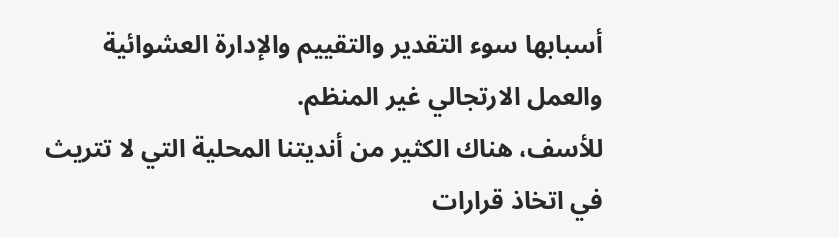أسبابها سوء التقدير والتقييم والإدارة العشوائية والعمل الارتجالي غير المنظم.
للأسف، هناك الكثير من أنديتنا المحلية التي لا تتريث في اتخاذ قرارات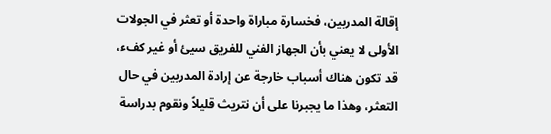إقالة المدربين، فخسارة مباراة واحدة أو تعثر في الجولات الأولى لا يعني بأن الجهاز الفني للفريق سيئ أو غير كفء، قد تكون هناك أسباب خارجة عن إرادة المدربين في حال التعثر، وهذا ما يجبرنا على أن نتريث قليلاً ونقوم بدراسة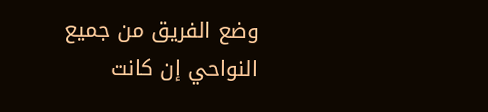وضع الفريق من جميع النواحي إن كانت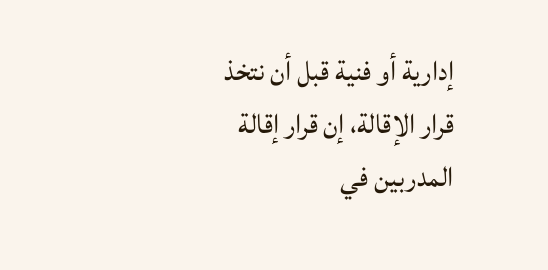إدارية أو فنية قبل أن نتخذ قرار الإقالة، إن قرار إقالة المدربين في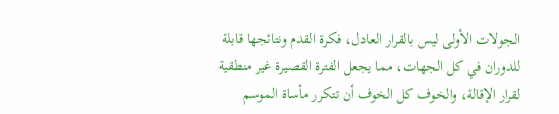الجولات الأولى ليس بالقرار العادل، فكرة القدم ونتائجها قابلة للدوران في كل الجهات، مما يجعل الفترة القصيرة غير منطقية لقرار الإقالة، والخوف كل الخوف أن تتكرر مأساة الموسم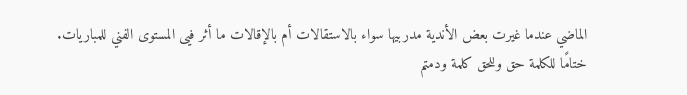الماضي عندما غيرت بعض الأندية مدربيها سواء بالاستقالات أم بالإقالات ما أثر فيى المستوى الفني للمباريات.
ختامًا للكلمة حق وللحق كلمة ودمتم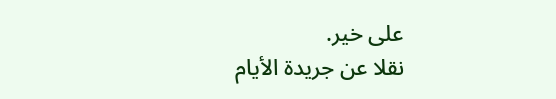على خير.
نقلا عن جريدة الأيام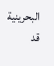البحرينية
قد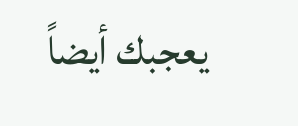يعجبك أيضاً